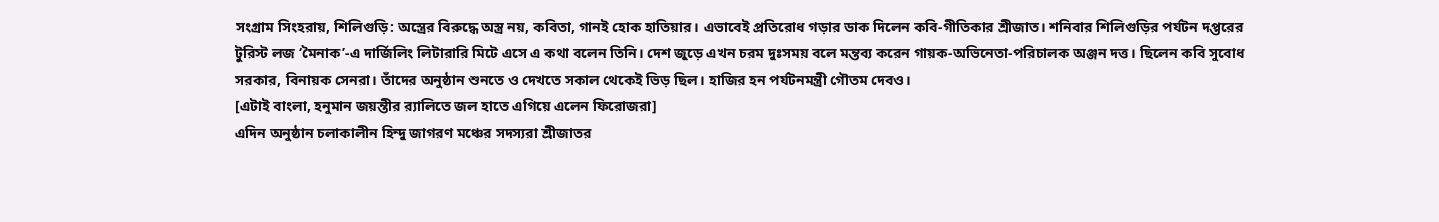সংগ্রাম সিংহরায়, শিলিগুড়ি: অস্ত্রের বিরুদ্ধে অস্ত্র নয়, কবিতা, গানই হোক হাতিয়ার। এভাবেই প্রতিরোধ গড়ার ডাক দিলেন কবি-গীতিকার শ্রীজাত। শনিবার শিলিগুড়ির পর্যটন দপ্তরের টুরিস্ট লজ ‘মৈনাক’-এ দার্জিলিং লিটারারি মিটে এসে এ কথা বলেন তিনি। দেশ জুড়ে এখন চরম দুঃসময় বলে মন্তব্য করেন গায়ক-অভিনেতা-পরিচালক অঞ্জন দত্ত। ছিলেন কবি সুবোধ সরকার, বিনায়ক সেনরা। তাঁদের অনুষ্ঠান শুনতে ও দেখতে সকাল থেকেই ভিড় ছিল। হাজির হন পর্যটনমন্ত্রী গৌতম দেবও।
[এটাই বাংলা, হনুমান জয়ন্তীর ব়্যালিতে জল হাতে এগিয়ে এলেন ফিরোজরা]
এদিন অনুষ্ঠান চলাকালীন হিন্দু জাগরণ মঞ্চের সদস্যরা শ্রীজাতর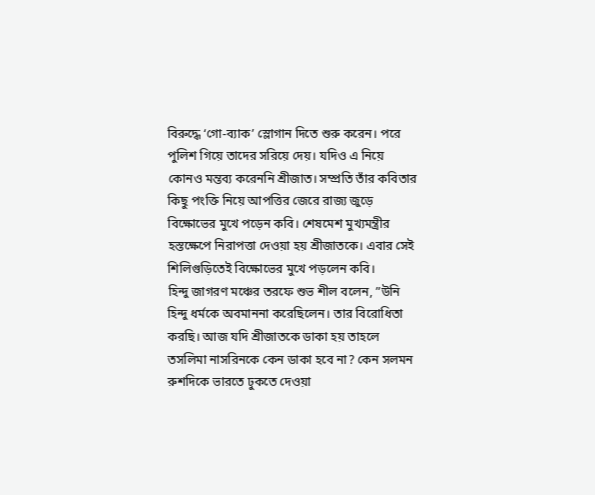বিরুদ্ধে ‘গো-ব্যাক’ স্লোগান দিতে শুরু করেন। পরে পুলিশ গিয়ে তাদের সরিয়ে দেয়। যদিও এ নিয়ে কোনও মন্তব্য করেননি শ্রীজাত। সম্প্রতি তাঁর কবিতার কিছু পংক্তি নিয়ে আপত্তির জেরে রাজ্য জুড়ে বিক্ষোভের মুখে পড়েন কবি। শেষমেশ মুখ্যমন্ত্রীর হস্তক্ষেপে নিরাপত্তা দেওয়া হয় শ্রীজাতকে। এবার সেই শিলিগুড়িতেই বিক্ষোভের মুখে পড়লেন কবি।
হিন্দু জাগরণ মঞ্চের তরফে শুভ শীল বলেন, ”উনি হিন্দু ধর্মকে অবমাননা করেছিলেন। তার বিরোধিতা করছি। আজ যদি শ্রীজাতকে ডাকা হয় তাহলে তসলিমা নাসরিনকে কেন ডাকা হবে না? কেন সলমন রুশদিকে ভারতে ঢুকতে দেওয়া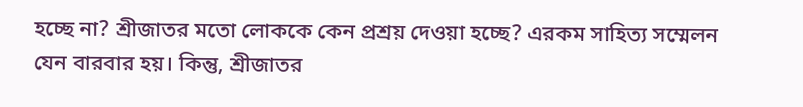হচ্ছে না? শ্রীজাতর মতো লোককে কেন প্রশ্রয় দেওয়া হচ্ছে? এরকম সাহিত্য সম্মেলন যেন বারবার হয়। কিন্তু, শ্রীজাতর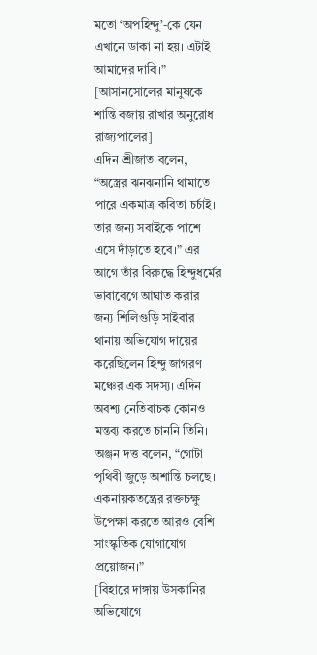মতো ‘অপহিন্দু’-কে যেন এখানে ডাকা না হয়। এটাই আমাদের দাবি।”
[আসানসোলের মানুষকে শান্তি বজায় রাখার অনুরোধ রাজ্যপালের]
এদিন শ্রীজাত বলেন, “অস্ত্রের ঝনঝনানি থামাতে পারে একমাত্র কবিতা চর্চাই। তার জন্য সবাইকে পাশে এসে দাঁড়াতে হবে।” এর আগে তাঁর বিরুদ্ধে হিন্দুধর্মের ভাবাবেগে আঘাত করার জন্য শিলিগুড়ি সাইবার থানায় অভিযোগ দায়ের করেছিলেন হিন্দু জাগরণ মঞ্চের এক সদস্য। এদিন অবশ্য নেতিবাচক কোনও মন্তব্য করতে চাননি তিনি। অঞ্জন দত্ত বলেন, “গোটা পৃথিবী জুড়ে অশান্তি চলছে। একনায়কতন্ত্রের রক্তচক্ষু উপেক্ষা করতে আরও বেশি সাংস্কৃতিক যোগাযোগ প্রয়োজন।”
[বিহারে দাঙ্গায় উসকানির অভিযোগে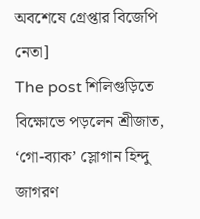অবশেষে গ্রেপ্তার বিজেপি নেতা]
The post শিলিগুড়িতে বিক্ষোভে পড়লেন শ্রীজাত, ‘গো-ব্যাক’ স্লোগান হিন্দু জাগরণ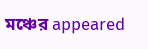মঞ্চের appeared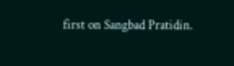first on Sangbad Pratidin.